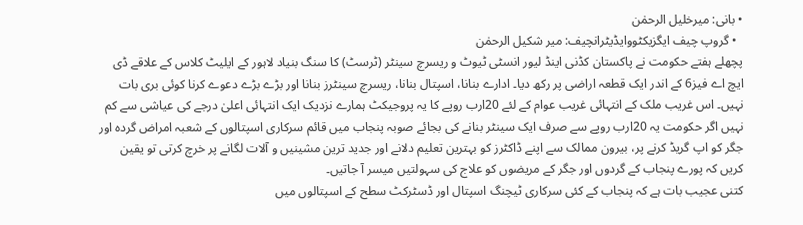• بانی: میرخلیل الرحمٰن
  • گروپ چیف ایگزیکٹووایڈیٹرانچیف: میر شکیل الرحمٰن
پچھلے ہفتے حکومت نے پاکستان کڈنی اینڈ لیور انسٹی ٹیوٹ و ریسرچ سینٹر (ٹرسٹ) کا سنگ بنیاد لاہور کے ایلیٹ کلاس کے علاقے ڈی ایچ اے فیز6 کے اندر ایک قطعہ اراضی پر رکھ دیا۔ ادارے بنانا، اسپتال بنانا، ریسرچ سینٹرز بنانا اور بڑے بڑے دعوے کرنا کوئی بری بات نہیں۔ اس غریب ملک کے انتہائی غریب عوام کے لئے 20ارب روپے کا یہ پروجیکٹ ہمارے نزدیک ایک انتہائی اعلیٰ درجے کی عیاشی سے کم نہیں اگر حکومت یہ 20ارب روپے سے صرف ایک سینٹر بنانے کی بجائے صوبہ پنجاب میں قائم سرکاری اسپتالوں کے شعبہ امراض گردہ اور جگر کو اپ گریڈ کرنے پر، بیرون ممالک سے اپنے ڈاکٹرز کو بہترین تعلیم دلانے اور جدید ترین مشینیں و آلات لگانے پر خرچ کرتی تو یقین کریں کہ پورے پنجاب کے گردوں اور جگر کے مریضوں کو علاج کی سہولتیں میسر آ جاتیں۔
کتنی عجیب بات ہے کہ پنجاب کے کئی سرکاری ٹیچنگ اسپتال اور ڈسٹرکٹ سطح کے اسپتالوں میں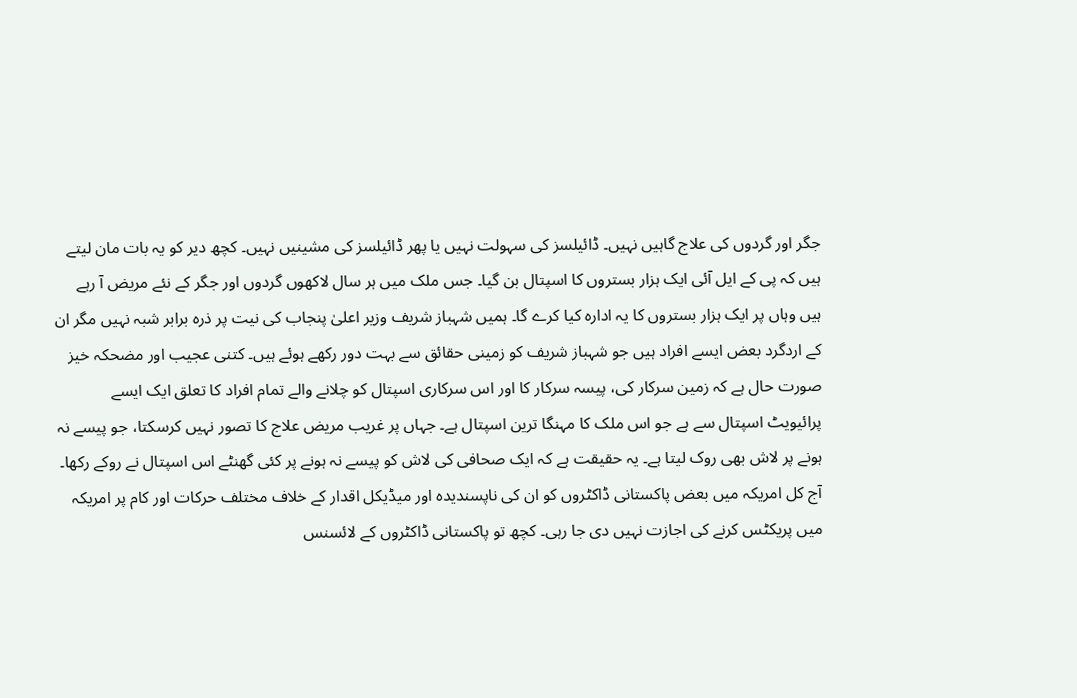جگر اور گردوں کی علاج گاہیں نہیں۔ ڈائیلسز کی سہولت نہیں یا پھر ڈائیلسز کی مشینیں نہیں۔ کچھ دیر کو یہ بات مان لیتے ہیں کہ پی کے ایل آئی ایک ہزار بستروں کا اسپتال بن گیا۔ جس ملک میں ہر سال لاکھوں گردوں اور جگر کے نئے مریض آ رہے ہیں وہاں پر ایک ہزار بستروں کا یہ ادارہ کیا کرے گا۔ ہمیں شہباز شریف وزیر اعلیٰ پنجاب کی نیت پر ذرہ برابر شبہ نہیں مگر ان کے اردگرد بعض ایسے افراد ہیں جو شہباز شریف کو زمینی حقائق سے بہت دور رکھے ہوئے ہیں۔ کتنی عجیب اور مضحکہ خیز صورت حال ہے کہ زمین سرکار کی، پیسہ سرکار کا اور اس سرکاری اسپتال کو چلانے والے تمام افراد کا تعلق ایک ایسے پرائیویٹ اسپتال سے ہے جو اس ملک کا مہنگا ترین اسپتال ہے۔ جہاں پر غریب مریض علاج کا تصور نہیں کرسکتا، جو پیسے نہ ہونے پر لاش بھی روک لیتا ہے۔ یہ حقیقت ہے کہ ایک صحافی کی لاش کو پیسے نہ ہونے پر کئی گھنٹے اس اسپتال نے روکے رکھا۔ آج کل امریکہ میں بعض پاکستانی ڈاکٹروں کو ان کی ناپسندیدہ اور میڈیکل اقدار کے خلاف مختلف حرکات اور کام پر امریکہ میں پریکٹس کرنے کی اجازت نہیں دی جا رہی۔ کچھ تو پاکستانی ڈاکٹروں کے لائسنس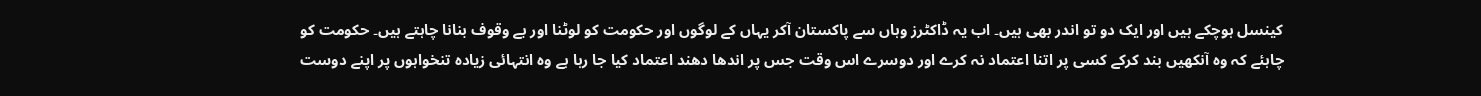کینسل ہوچکے ہیں اور ایک دو تو اندر بھی ہیں۔ اب یہ ڈاکٹرز وہاں سے پاکستان آکر یہاں کے لوگوں اور حکومت کو لوٹنا اور بے وقوف بنانا چاہتے ہیں۔ حکومت کو چاہئے کہ وہ آنکھیں بند کرکے کسی پر اتنا اعتماد نہ کرے اور دوسرے اس وقت جس پر اندھا دھند اعتماد کیا جا رہا ہے وہ انتہائی زیادہ تنخواہوں پر اپنے دوست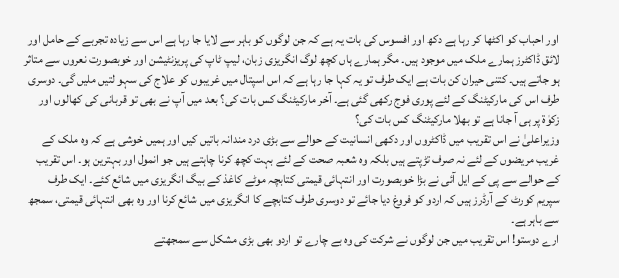اور احباب کو اکٹھا کر رہا ہے دکھ اور افسوس کی بات یہ ہے کہ جن لوگوں کو باہر سے لایا جا رہا ہے اس سے زیادہ تجربے کے حامل اور لائق ڈاکٹرز ہمارے ملک میں موجود ہیں۔ مگر ہمارے ہاں کچھ لوگ انگریزی زبان، لیپ ٹاپ کی پریزنٹیشن اور خوبصورت نعروں سے متاثر ہو جاتے ہیں۔ کتنی حیران کن بات ہے ایک طرف تو یہ کہا جا رہا ہے کہ اس اسپتال میں غریبوں کو علاج کی سہو لتیں ملیں گی۔ دوسری طرف اس کی مارکیٹنگ کے لئے پوری فوج رکھی گئی ہے۔ آخر مارکیٹنگ کس بات کی؟ بعد میں آپ نے بھی تو قربانی کی کھالوں اور زکوٰۃ پر ہی آ جانا ہے تو بھلا مارکیٹنگ کس بات کی؟
وزیراعلیٰ نے اس تقریب میں ڈاکٹروں اور دکھی انسانیت کے حوالے سے بڑی درد مندانہ باتیں کیں اور ہمیں خوشی ہے کہ وہ ملک کے غریب مریضوں کے لئے نہ صرف تڑپتے ہیں بلکہ وہ شعبہ صحت کے لئے بہت کچھ کرنا چاہتے ہیں جو انمول اور بہترین ہو۔ اس تقریب کے حوالے سے پی کے ایل آئی نے بڑا خوبصورت اور انتہائی قیمتی کتابچہ موٹے کاغذ کے بیگ انگریزی میں شائع کئے۔ ایک طرف سپریم کورٹ کے آرڈرز ہیں کہ اردو کو فروغ دیا جائے تو دوسری طرف کتابچے کا انگریزی میں شائع کرنا اور وہ بھی انتہائی قیمتی، سمجھ سے باہر ہے۔
ارے دوستو! اس تقریب میں جن لوگوں نے شرکت کی وہ بے چارے تو اردو بھی بڑی مشکل سے سمجھتے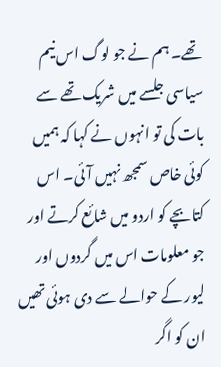تھے۔ ہم نے جو لوگ اس نیم سیاسی جلسے میں شریک تھے سے بات کی تو انہوں نے کہا کہ ہمیں کوئی خاص سمجھ نہیں آئی۔ اس کتابچے کو اردو میں شائع کرتے اور جو معلومات اس میں گردوں اور لیور کے حوالے سے دی ہوئی تھیں ان کو اگر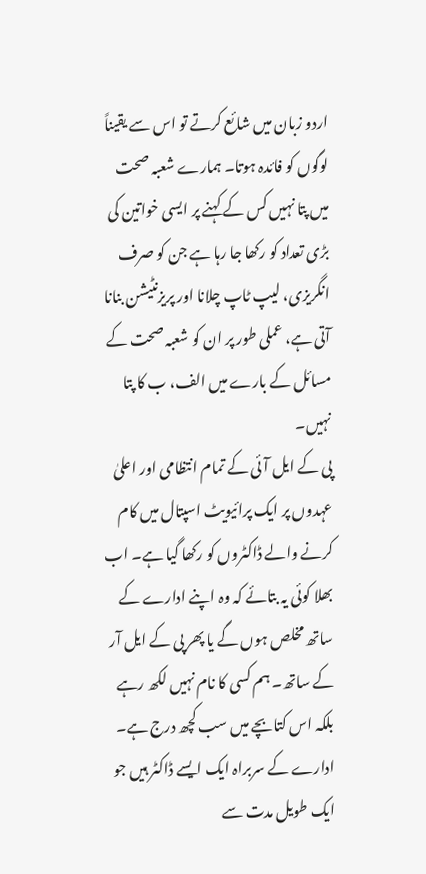اردو زبان میں شائع کرتے تو اس سے یقیناً لوگوں کو فائدہ ہوتا۔ ہمارے شعبہ صحت میں پتا نہیں کس کے کہنے پر ایسی خواتین کی بڑی تعداد کو رکھا جا رہا ہے جن کو صرف انگریزی، لیپ ٹاپ چلانا اور پریزنٹیشن بنانا آتی ہے، عملی طور پر ان کو شعبہ صحت کے مسائل کے بارے میں الف، ب کا پتا نہیں۔
پی کے ایل آئی کے تمام انتظامی اور اعلیٰ عہدوں پر ایک پرائیویٹ اسپتال میں کام کرنے والے ڈاکٹروں کو رکھا گیا ہے۔ اب بھلا کوئی یہ بتائے کہ وہ اپنے ادارے کے ساتھ مخلص ہوں گے یا پھر پی کے ایل آر کے ساتھ۔ ہم کسی کا نام نہیں لکھ رہے بلکہ اس کتابچے میں سب کچھ درج ہے۔
ادارے کے سربراہ ایک ایسے ڈاکٹر ہیں جو ایک طویل مدت سے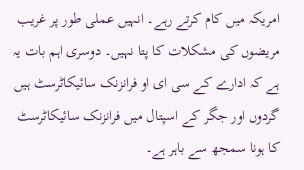امریکہ میں کام کرتے رہے۔ انہیں عملی طور پر غریب مریضوں کی مشکلات کا پتا نہیں۔ دوسری اہم بات یہ ہے کہ ادارے کے سی ای او فرانزنک سائیکاٹرسٹ ہیں گردوں اور جگر کے اسپتال میں فرانزنک سائیکاٹرسٹ کا ہونا سمجھ سے باہر ہے۔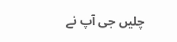چلیں جی آپ نے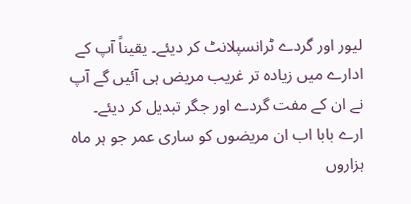لیور اور گردے ٹرانسپلانٹ کر دیئے۔ یقیناً آپ کے ادارے میں زیادہ تر غریب مریض ہی آئیں گے آپ نے ان کے مفت گردے اور جگر تبدیل کر دیئے۔ ارے بابا اب ان مریضوں کو ساری عمر جو ہر ماہ ہزاروں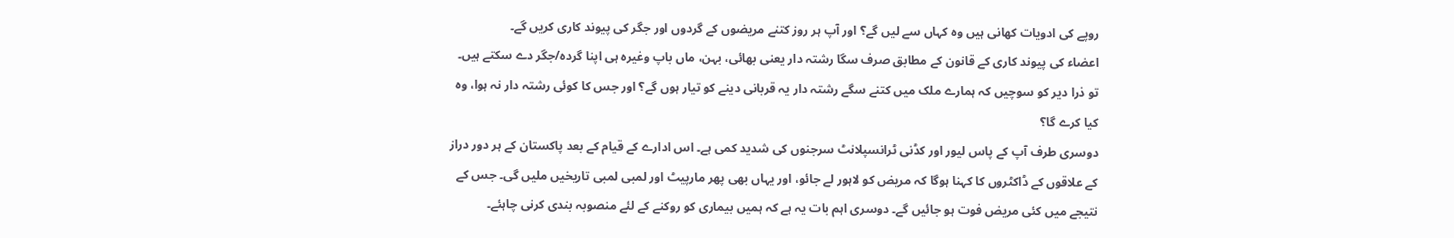روپے کی ادویات کھانی ہیں وہ کہاں سے لیں گے؟ اور آپ ہر روز کتنے مریضوں کے گردوں اور جگر کی پیوند کاری کریں گے۔
اعضاء کی پیوند کاری کے قانون کے مطابق صرف سگا رشتہ دار یعنی بھائی، بہن، ماں باپ وغیرہ ہی اپنا گردہ/جگر دے سکتے ہیں۔ تو ذرا دیر کو سوچیں کہ ہمارے ملک میں کتنے سگے رشتہ دار یہ قربانی دینے کو تیار ہوں گے؟ اور جس کا کوئی رشتہ دار نہ ہوا، وہ کیا کرے گا؟
دوسری طرف آپ کے پاس لیور اور کڈنی ٹرانسپلانٹ سرجنوں کی شدید کمی ہے۔ اس ادارے کے قیام کے بعد پاکستان کے ہر دور دراز کے علاقوں کے ڈاکٹروں کا کہنا ہوگا کہ مریض کو لاہور لے جائو، اور یہاں بھی پھر مارپیٹ اور لمبی لمبی تاریخیں ملیں گی۔ جس کے نتیجے میں کئی مریض فوت ہو جائیں گے۔ دوسری اہم بات یہ ہے کہ ہمیں بیماری کو روکنے کے لئے منصوبہ بندی کرنی چاہئے۔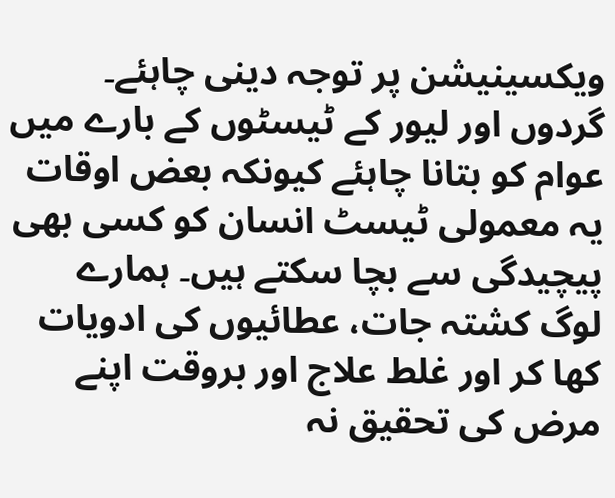ویکسینیشن پر توجہ دینی چاہئے۔ گردوں اور لیور کے ٹیسٹوں کے بارے میں عوام کو بتانا چاہئے کیونکہ بعض اوقات یہ معمولی ٹیسٹ انسان کو کسی بھی پیچیدگی سے بچا سکتے ہیں۔ ہمارے لوگ کشتہ جات، عطائیوں کی ادویات کھا کر اور غلط علاج اور بروقت اپنے مرض کی تحقیق نہ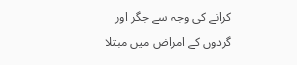کرانے کی وجہ سے جگر اور گردوں کے امراض میں مبتلا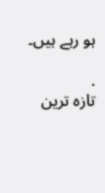ہو رہے ہیں۔

.
تازہ ترین